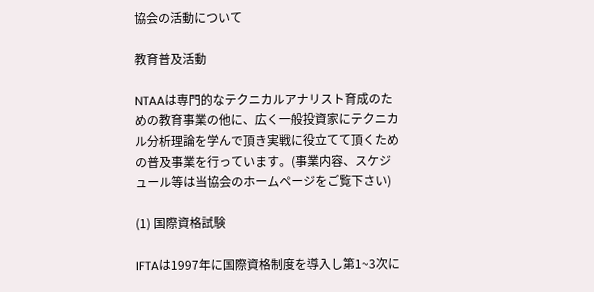協会の活動について

教育普及活動

NTAAは専門的なテクニカルアナリスト育成のための教育事業の他に、広く一般投資家にテクニカル分析理論を学んで頂き実戦に役立てて頂くための普及事業を行っています。(事業内容、スケジュール等は当協会のホームページをご覧下さい)

(1) 国際資格試験

IFTAは1997年に国際資格制度を導入し第1~3次に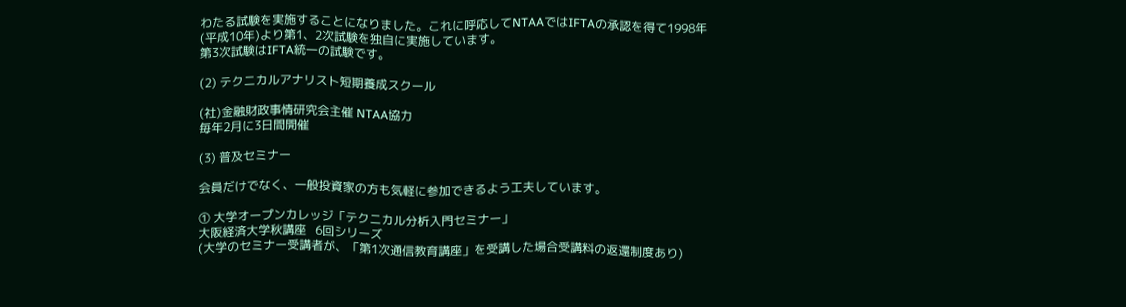わたる試験を実施することになりました。これに呼応してNTAAではIFTAの承認を得て1998年(平成10年)より第1、2次試験を独自に実施しています。
第3次試験はIFTA統一の試験です。

(2) テクニカルアナリスト短期養成スクール

(社)金融財政事情研究会主催 NTAA協力
毎年2月に3日間開催

(3) 普及セミナー

会員だけでなく、一般投資家の方も気軽に参加できるよう工夫しています。

① 大学オープンカレッジ「テクニカル分析入門セミナー」
大阪経済大学秋講座   6回シリーズ
(大学のセミナー受講者が、「第1次通信教育講座」を受講した場合受講料の返還制度あり)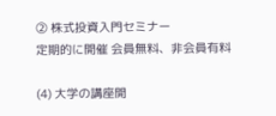② 株式投資入門セミナー
定期的に開催 会員無料、非会員有料

(4) 大学の講座開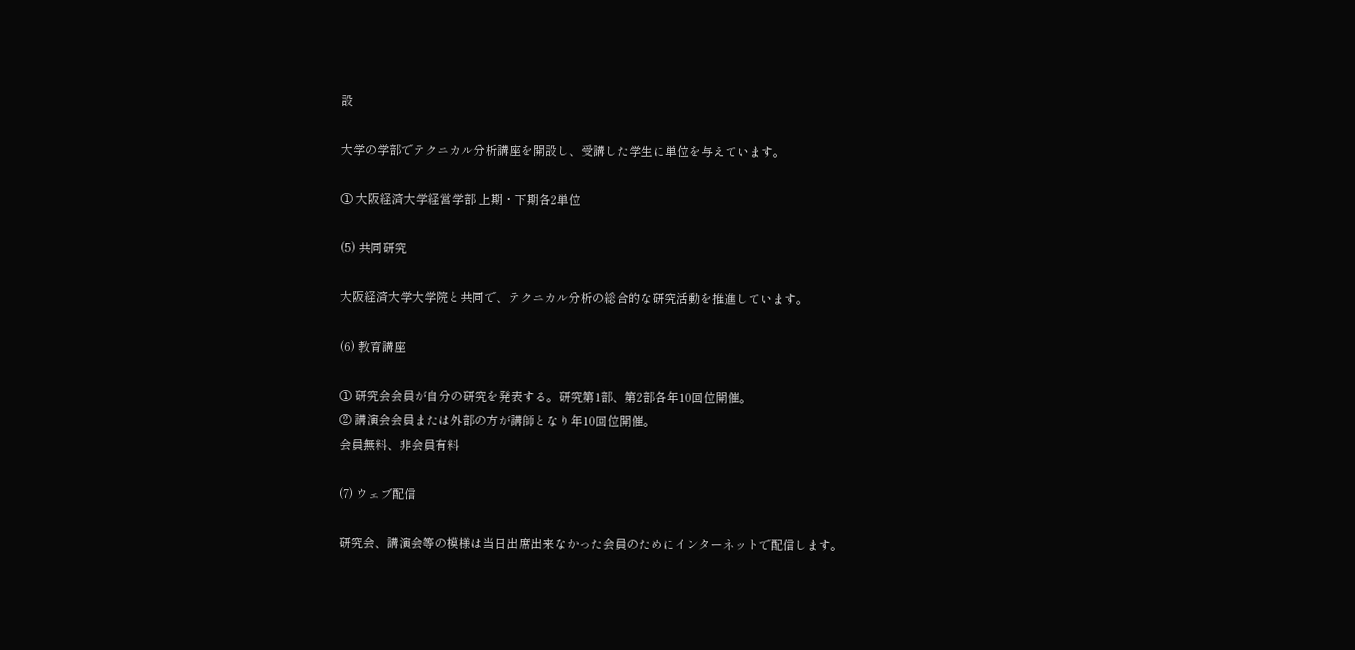設

大学の学部でテクニカル分析講座を開設し、受講した学生に単位を与えています。

① 大阪経済大学経営学部 上期・下期各2単位

(5) 共同研究

大阪経済大学大学院と共同で、テクニカル分析の総合的な研究活動を推進しています。

(6) 教育講座

① 研究会会員が自分の研究を発表する。研究第1部、第2部各年10回位開催。
② 講演会会員または外部の方が講師となり年10回位開催。
会員無料、非会員有料

(7) ウェブ配信

研究会、講演会等の模様は当日出席出来なかった会員のためにインターネットで配信します。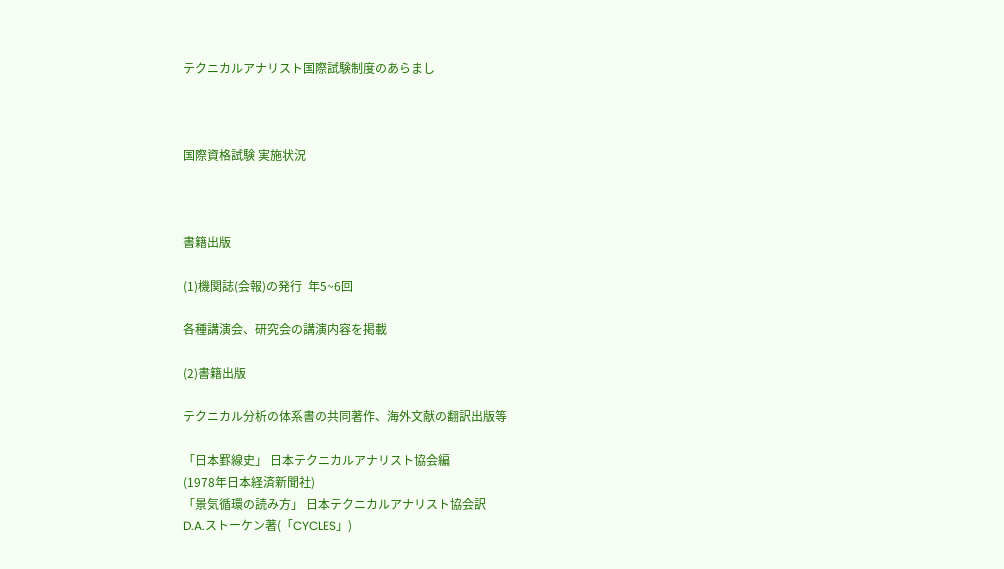テクニカルアナリスト国際試験制度のあらまし



国際資格試験 実施状況



書籍出版

(1)機関誌(会報)の発行  年5~6回

各種講演会、研究会の講演内容を掲載

(2)書籍出版

テクニカル分析の体系書の共同著作、海外文献の翻訳出版等

「日本罫線史」 日本テクニカルアナリスト協会編
(1978年日本経済新聞社)
「景気循環の読み方」 日本テクニカルアナリスト協会訳
D.A.ストーケン著(「CYCLES」)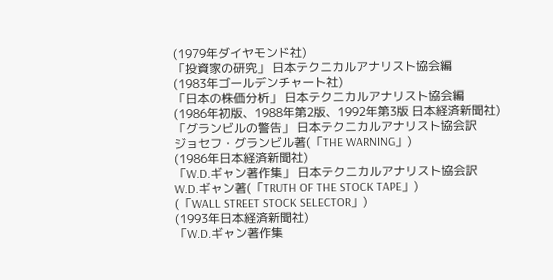(1979年ダイヤモンド社)
「投資家の研究」 日本テクニカルアナリスト協会編
(1983年ゴールデンチャート社)
「日本の株価分析」 日本テクニカルアナリスト協会編
(1986年初版、1988年第2版、1992年第3版 日本経済新聞社)
「グランビルの警告」 日本テクニカルアナリスト協会訳
ジョセフ・グランビル著(「THE WARNING」)
(1986年日本経済新聞社)
「W.D.ギャン著作集」 日本テクニカルアナリスト協会訳
W.D.ギャン著(「TRUTH OF THE STOCK TAPE」)
(「WALL STREET STOCK SELECTOR」)
(1993年日本経済新聞社)
「W.D.ギャン著作集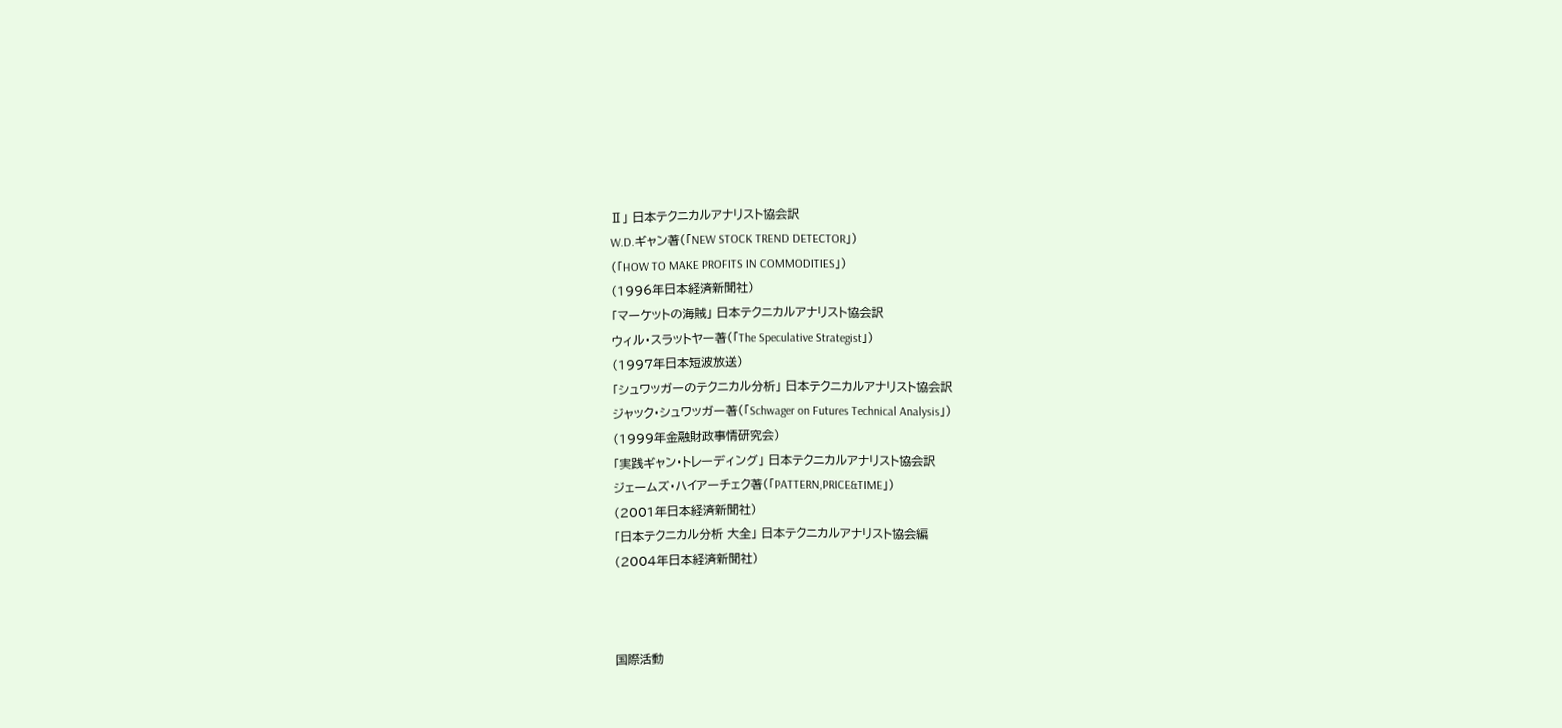Ⅱ」 日本テクニカルアナリスト協会訳
W.D.ギャン著(「NEW STOCK TREND DETECTOR」)
(「HOW TO MAKE PROFITS IN COMMODITIES」)
(1996年日本経済新聞社)
「マーケットの海賊」 日本テクニカルアナリスト協会訳
ウィル・スラットヤー著(「The Speculative Strategist」)
(1997年日本短波放送)
「シュワッガーのテクニカル分析」 日本テクニカルアナリスト協会訳
ジャック・シュワッガー著(「Schwager on Futures Technical Analysis」)
(1999年金融財政事情研究会)
「実践ギャン・トレーディング」 日本テクニカルアナリスト協会訳
ジェームズ・ハイアーチェク著(「PATTERN,PRICE&TIME」)
(2001年日本経済新聞社)
「日本テクニカル分析 大全」 日本テクニカルアナリスト協会編
(2004年日本経済新聞社)



国際活動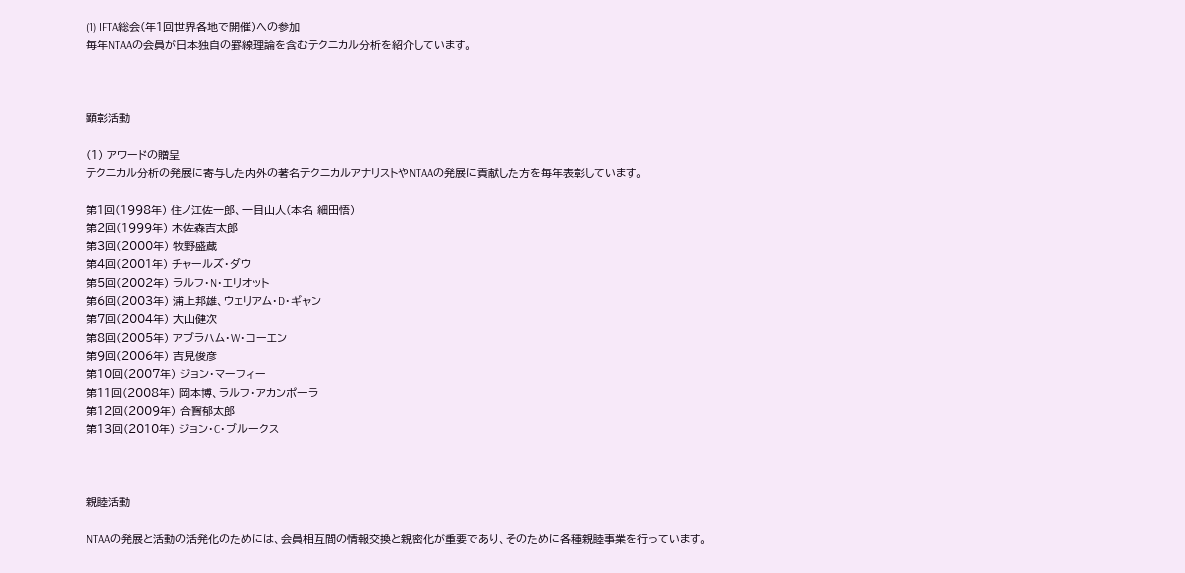(1) IFTA総会(年1回世界各地で開催)への参加
毎年NTAAの会員が日本独自の罫線理論を含むテクニカル分析を紹介しています。



顕彰活動

(1) アワードの贈呈
テクニカル分析の発展に寄与した内外の著名テクニカルアナリストやNTAAの発展に貢献した方を毎年表彰しています。

第1回(1998年) 住ノ江佐一郎、一目山人(本名 細田悟)
第2回(1999年) 木佐森吉太郎
第3回(2000年) 牧野盛蔵
第4回(2001年) チャールズ・ダウ
第5回(2002年) ラルフ・N・エリオット
第6回(2003年) 浦上邦雄、ウェリアム・D・ギャン
第7回(2004年) 大山健次
第8回(2005年) アブラハム・W・コーエン
第9回(2006年) 吉見俊彦
第10回(2007年) ジョン・マーフィー
第11回(2008年) 岡本博、ラルフ・アカンポーラ
第12回(2009年) 合寳郁太郎
第13回(2010年) ジョン・C・ブルークス



親睦活動

NTAAの発展と活動の活発化のためには、会員相互間の情報交換と親密化が重要であり、そのために各種親睦事業を行っています。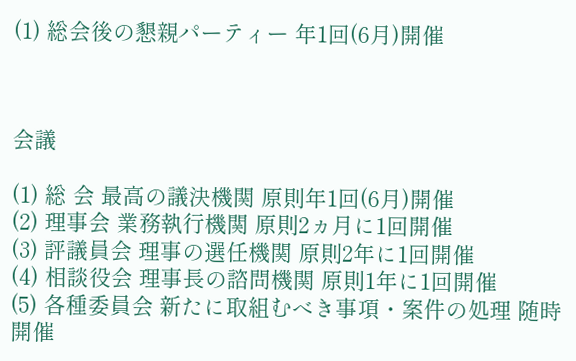(1) 総会後の懇親パーティー 年1回(6月)開催



会議

(1) 総 会 最高の議決機関 原則年1回(6月)開催
(2) 理事会 業務執行機関 原則2ヵ月に1回開催
(3) 評議員会 理事の選任機関 原則2年に1回開催
(4) 相談役会 理事長の諮問機関 原則1年に1回開催
(5) 各種委員会 新たに取組むべき事項・案件の処理 随時開催